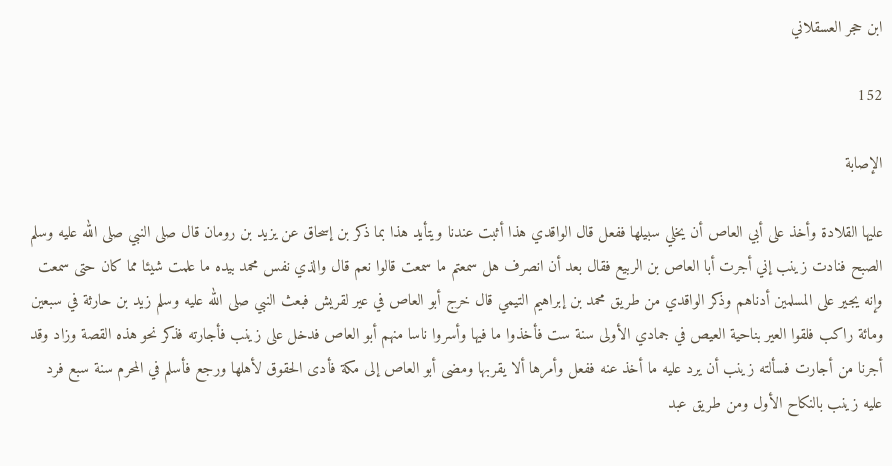ابن حجر العسقلاني

152

الإصابة

عليها القلادة وأخذ على أبي العاص أن يخلي سبيلها ففعل قال الواقدي هذا أثبت عندنا ويتأيد هذا بما ذكر بن إسحاق عن يزيد بن رومان قال صلى النبي صلى الله عليه وسلم الصبح فنادت زينب إني أجرت أبا العاص بن الربيع فقال بعد أن انصرف هل سمعتم ما سمعت قالوا نعم قال والذي نفس محمد بيده ما علمت شيئا مما كان حتى سمعت وإنه يجير على المسلمين أدناهم وذكر الواقدي من طريق محمد بن إبراهيم التيمي قال خرج أبو العاص في عير لقريش فبعث النبي صلى الله عليه وسلم زيد بن حارثة في سبعين ومائة راكب فلقوا العير بناحية العيص في جمادي الأولى سنة ست فأخذوا ما فيها وأسروا ناسا منهم أبو العاص فدخل على زينب فأجارته فذكر نحو هذه القصة وزاد وقد أجرنا من أجارت فسألته زينب أن يرد عليه ما أخذ عنه ففعل وأمرها ألا يقربها ومضى أبو العاص إلى مكة فأدى الحقوق لأهلها ورجع فأسلم في المحرم سنة سبع فرد عليه زينب بالنكاح الأول ومن طريق عبد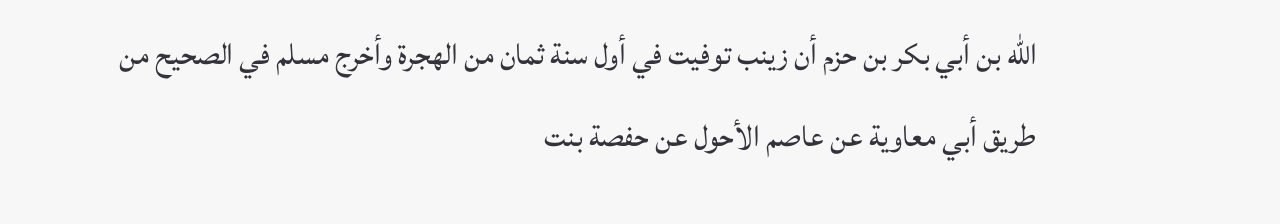الله بن أبي بكر بن حزم أن زينب توفيت في أول سنة ثمان من الهجرة وأخرج مسلم في الصحيح من طريق أبي معاوية عن عاصم الأحول عن حفصة بنت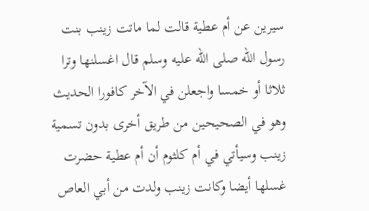سيرين عن أم عطية قالت لما ماتت زينب بنت رسول الله صلى الله عليه وسلم قال اغسلنها وترا ثلاثا أو خمسا واجعلن في الآخر كافورا الحديث وهو في الصحيحين من طريق أخرى بدون تسمية زينب وسيأتي في أم كلثوم أن أم عطية حضرت غسلها أيضا وكانت زينب ولدت من أبي العاص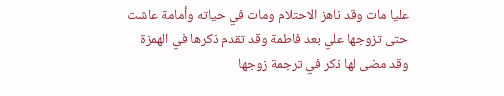عليا مات وقد ناهز الاحتلام ومات في حياته وأمامة عاشت حتى تزوجها علي بعد فاطمة وقد تقدم ذكرها في الهمزة وقد مضى لها ذكر في ترجمة زوجها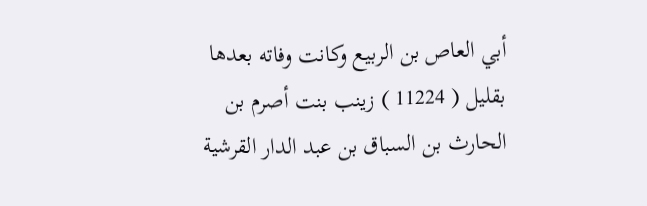أبي العاص بن الربيع وكانت وفاته بعدها بقليل ( 11224 ) زينب بنت أصرم بن الحارث بن السباق بن عبد الدار القرشية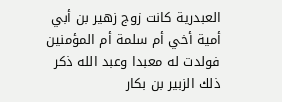العبدرية كانت زوج زهير بن أبي أمية أخي أم سلمة أم المؤمنين فولدت له معبدا وعبد الله ذكر ذلك الزبير بن بكار